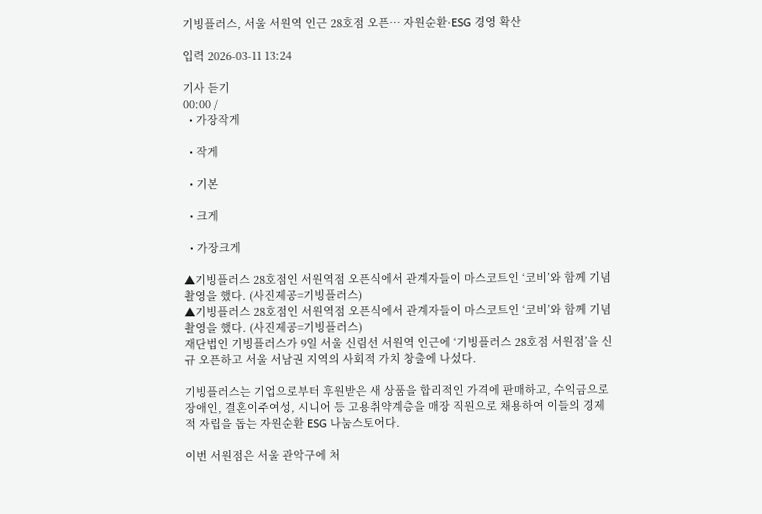기빙플러스, 서울 서원역 인근 28호점 오픈… 자원순환·ESG 경영 확산

입력 2026-03-11 13:24

기사 듣기
00:00 /
  • 가장작게

  • 작게

  • 기본

  • 크게

  • 가장크게

▲기빙플러스 28호점인 서원역점 오픈식에서 관계자들이 마스코트인 ‘코비’와 함께 기념촬영을 했다. (사진제공=기빙플러스)
▲기빙플러스 28호점인 서원역점 오픈식에서 관계자들이 마스코트인 ‘코비’와 함께 기념촬영을 했다. (사진제공=기빙플러스)
재단법인 기빙플러스가 9일 서울 신림선 서원역 인근에 ‘기빙플러스 28호점 서원점’을 신규 오픈하고 서울 서남권 지역의 사회적 가치 창출에 나섰다.

기빙플러스는 기업으로부터 후원받은 새 상품을 합리적인 가격에 판매하고, 수익금으로 장애인, 결혼이주여성, 시니어 등 고용취약계층을 매장 직원으로 채용하여 이들의 경제적 자립을 돕는 자원순환 ESG 나눔스토어다.

이번 서원점은 서울 관악구에 처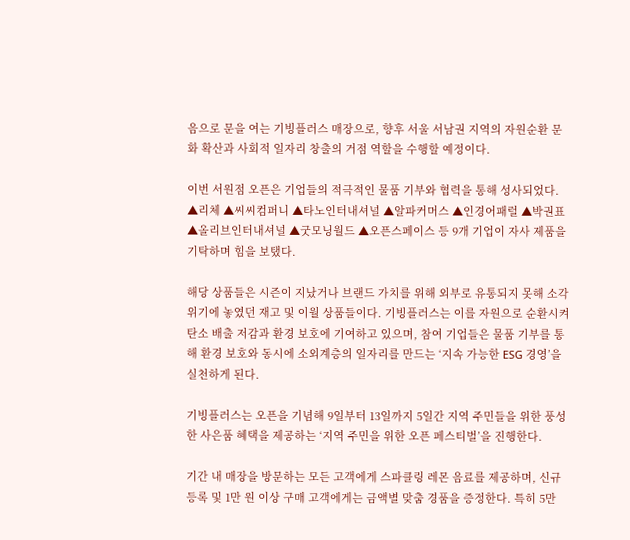음으로 문을 여는 기빙플러스 매장으로, 향후 서울 서남권 지역의 자원순환 문화 확산과 사회적 일자리 창출의 거점 역할을 수행할 예정이다.

이번 서원점 오픈은 기업들의 적극적인 물품 기부와 협력을 통해 성사되었다. ▲리체 ▲씨씨컴퍼니 ▲타노인터내셔널 ▲알파커머스 ▲인경어패럴 ▲박권표 ▲올리브인터내셔널 ▲굿모닝월드 ▲오픈스페이스 등 9개 기업이 자사 제품을 기탁하며 힘을 보탰다.

해당 상품들은 시즌이 지났거나 브랜드 가치를 위해 외부로 유통되지 못해 소각 위기에 놓였던 재고 및 이월 상품들이다. 기빙플러스는 이를 자원으로 순환시켜 탄소 배출 저감과 환경 보호에 기여하고 있으며, 참여 기업들은 물품 기부를 통해 환경 보호와 동시에 소외계층의 일자리를 만드는 ‘지속 가능한 ESG 경영’을 실천하게 된다.

기빙플러스는 오픈을 기념해 9일부터 13일까지 5일간 지역 주민들을 위한 풍성한 사은품 혜택을 제공하는 ‘지역 주민을 위한 오픈 페스티벌’을 진행한다.

기간 내 매장을 방문하는 모든 고객에게 스파클링 레몬 음료를 제공하며, 신규 등록 및 1만 원 이상 구매 고객에게는 금액별 맞춤 경품을 증정한다. 특히 5만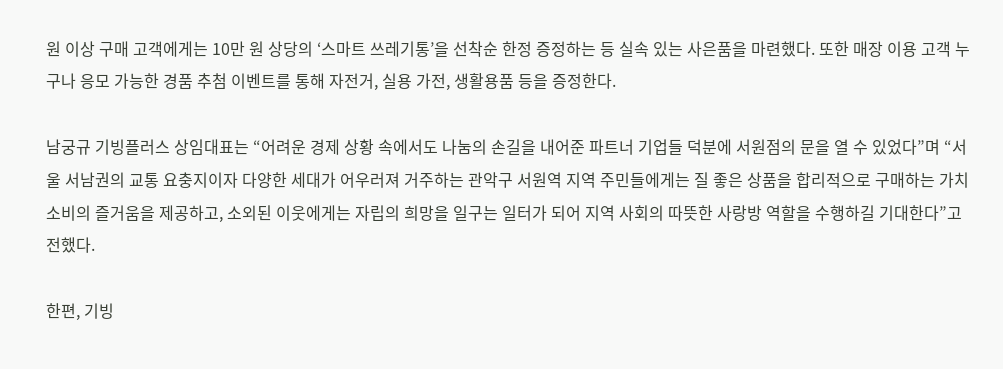원 이상 구매 고객에게는 10만 원 상당의 ‘스마트 쓰레기통’을 선착순 한정 증정하는 등 실속 있는 사은품을 마련했다. 또한 매장 이용 고객 누구나 응모 가능한 경품 추첨 이벤트를 통해 자전거, 실용 가전, 생활용품 등을 증정한다.

남궁규 기빙플러스 상임대표는 “어려운 경제 상황 속에서도 나눔의 손길을 내어준 파트너 기업들 덕분에 서원점의 문을 열 수 있었다”며 “서울 서남권의 교통 요충지이자 다양한 세대가 어우러져 거주하는 관악구 서원역 지역 주민들에게는 질 좋은 상품을 합리적으로 구매하는 가치소비의 즐거움을 제공하고, 소외된 이웃에게는 자립의 희망을 일구는 일터가 되어 지역 사회의 따뜻한 사랑방 역할을 수행하길 기대한다”고 전했다.

한편, 기빙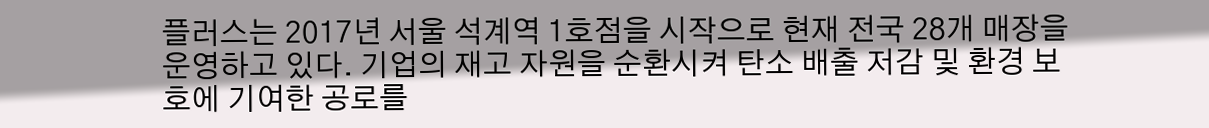플러스는 2017년 서울 석계역 1호점을 시작으로 현재 전국 28개 매장을 운영하고 있다. 기업의 재고 자원을 순환시켜 탄소 배출 저감 및 환경 보호에 기여한 공로를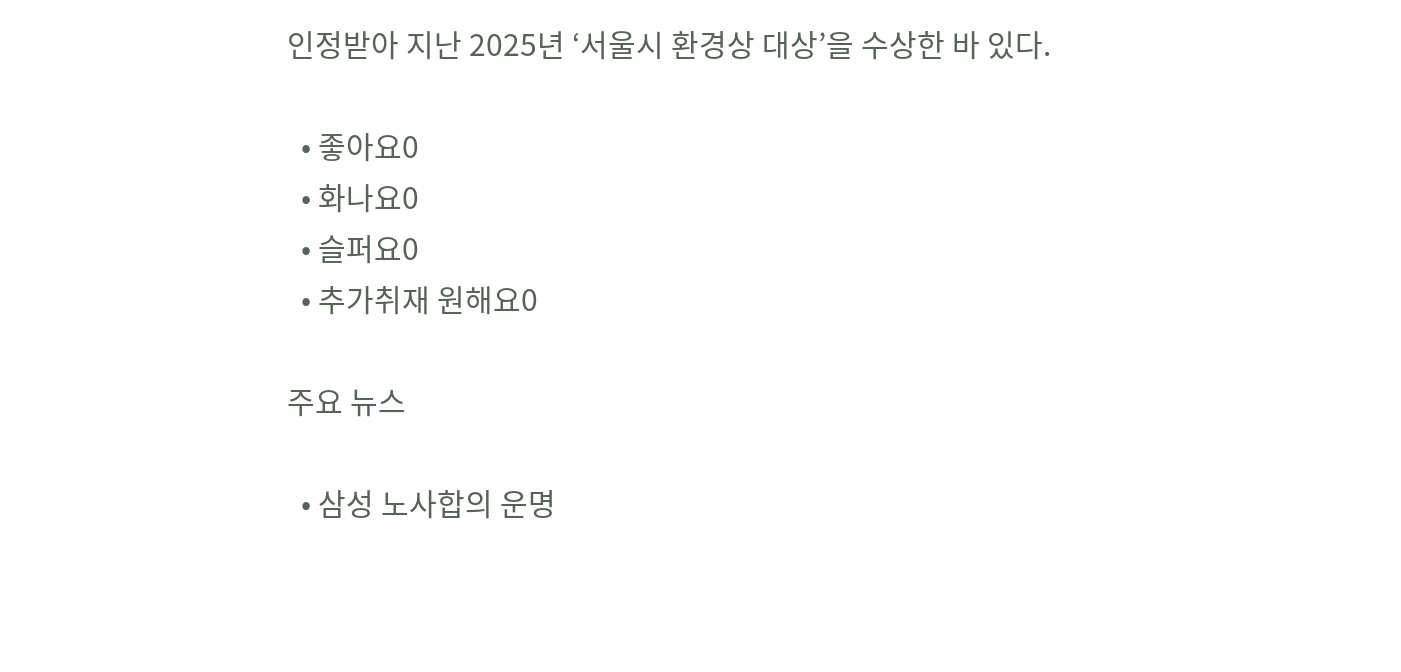인정받아 지난 2025년 ‘서울시 환경상 대상’을 수상한 바 있다.

  • 좋아요0
  • 화나요0
  • 슬퍼요0
  • 추가취재 원해요0

주요 뉴스

  • 삼성 노사합의 운명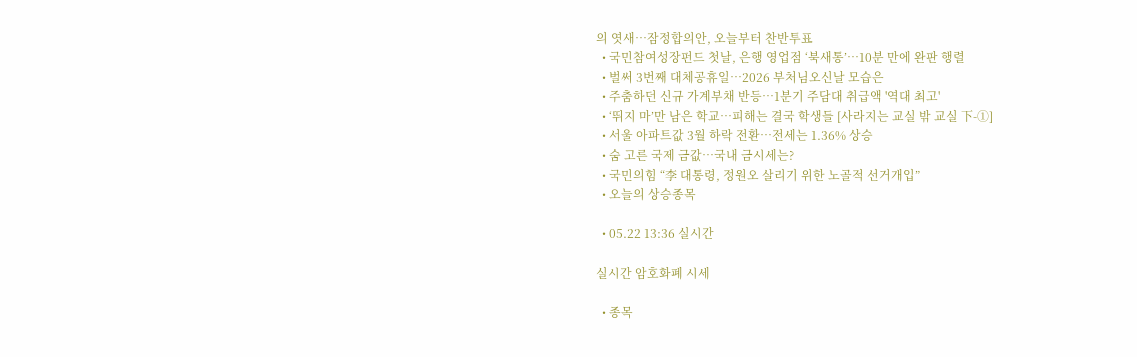의 엿새⋯잠정합의안, 오늘부터 찬반투표
  • 국민참여성장펀드 첫날, 은행 영업점 ‘북새통’⋯10분 만에 완판 행렬
  • 벌써 3번째 대체공휴일…2026 부처님오신날 모습은
  • 주춤하던 신규 가계부채 반등⋯1분기 주담대 취급액 '역대 최고'
  • ‘뛰지 마’만 남은 학교…피해는 결국 학생들 [사라지는 교실 밖 교실 下-①]
  • 서울 아파트값 3월 하락 전환⋯전세는 1.36% 상승
  • 숨 고른 국제 금값…국내 금시세는?
  • 국민의힘 “李 대통령, 정원오 살리기 위한 노골적 선거개입”
  • 오늘의 상승종목

  • 05.22 13:36 실시간

실시간 암호화폐 시세

  • 종목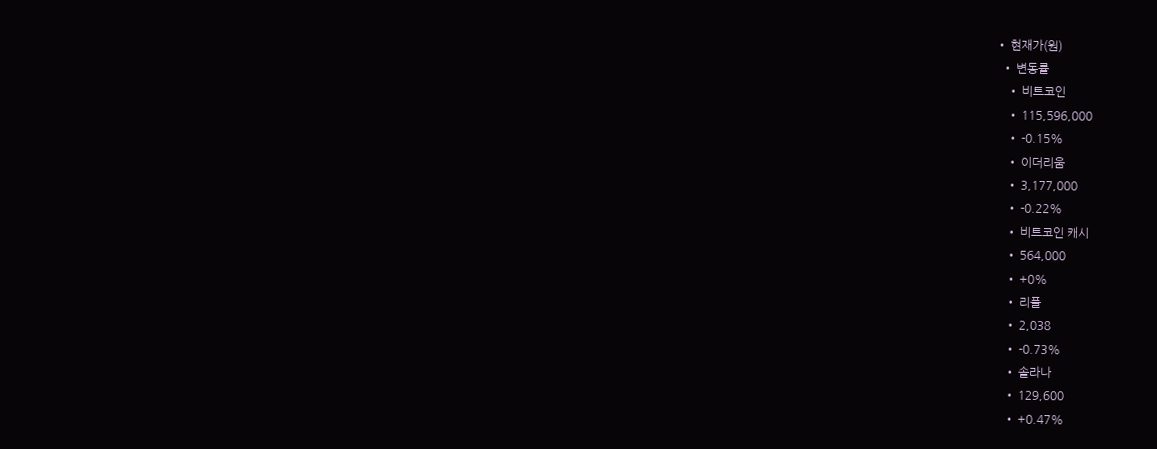• 현재가(원)
  • 변동률
    • 비트코인
    • 115,596,000
    • -0.15%
    • 이더리움
    • 3,177,000
    • -0.22%
    • 비트코인 캐시
    • 564,000
    • +0%
    • 리플
    • 2,038
    • -0.73%
    • 솔라나
    • 129,600
    • +0.47%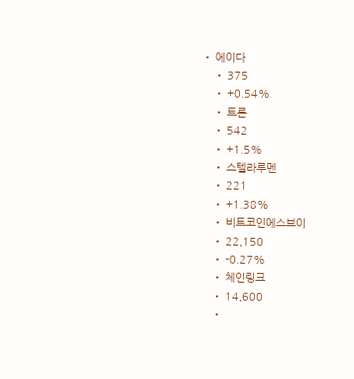• 에이다
    • 375
    • +0.54%
    • 트론
    • 542
    • +1.5%
    • 스텔라루멘
    • 221
    • +1.38%
    • 비트코인에스브이
    • 22,150
    • -0.27%
    • 체인링크
    • 14,600
    •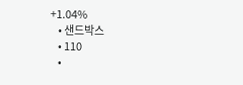+1.04%
    • 샌드박스
    • 110
    •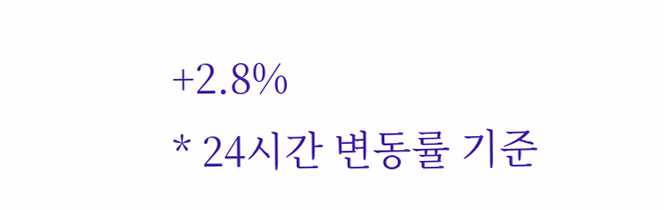+2.8%
* 24시간 변동률 기준